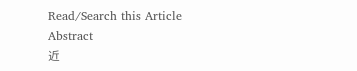Read/Search this Article
Abstract
近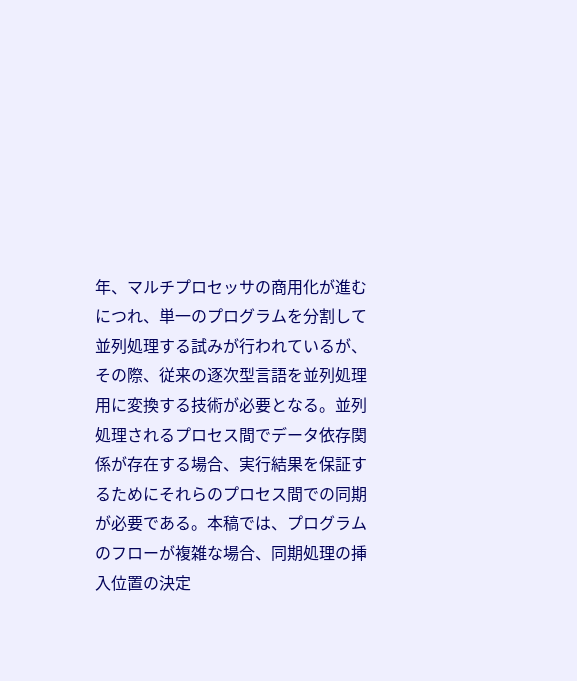年、マルチプロセッサの商用化が進むにつれ、単一のプログラムを分割して並列処理する試みが行われているが、その際、従来の逐次型言語を並列処理用に変換する技術が必要となる。並列処理されるプロセス間でデータ依存関係が存在する場合、実行結果を保証するためにそれらのプロセス間での同期が必要である。本稿では、プログラムのフローが複雑な場合、同期処理の挿入位置の決定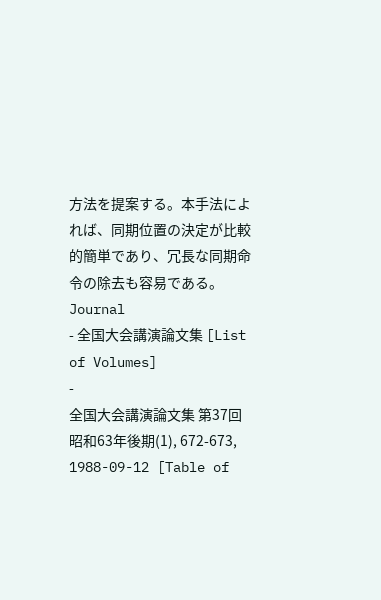方法を提案する。本手法によれば、同期位置の決定が比較的簡単であり、冗長な同期命令の除去も容易である。
Journal
- 全国大会講演論文集 [List of Volumes]
-
全国大会講演論文集 第37回昭和63年後期(1), 672-673, 1988-09-12 [Table of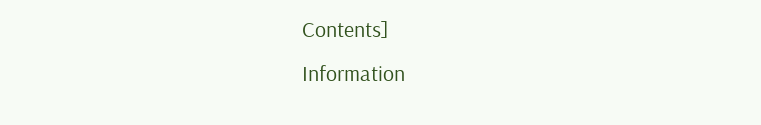Contents]
Information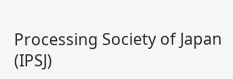Processing Society of Japan (IPSJ)